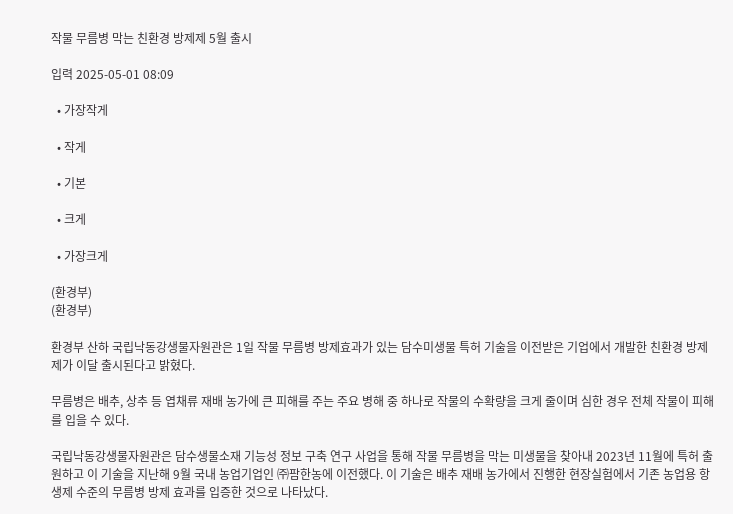작물 무름병 막는 친환경 방제제 5월 출시

입력 2025-05-01 08:09

  • 가장작게

  • 작게

  • 기본

  • 크게

  • 가장크게

(환경부)
(환경부)

환경부 산하 국립낙동강생물자원관은 1일 작물 무름병 방제효과가 있는 담수미생물 특허 기술을 이전받은 기업에서 개발한 친환경 방제제가 이달 출시된다고 밝혔다.

무름병은 배추, 상추 등 엽채류 재배 농가에 큰 피해를 주는 주요 병해 중 하나로 작물의 수확량을 크게 줄이며 심한 경우 전체 작물이 피해를 입을 수 있다.

국립낙동강생물자원관은 담수생물소재 기능성 정보 구축 연구 사업을 통해 작물 무름병을 막는 미생물을 찾아내 2023년 11월에 특허 출원하고 이 기술을 지난해 9월 국내 농업기업인 ㈜팜한농에 이전했다. 이 기술은 배추 재배 농가에서 진행한 현장실험에서 기존 농업용 항생제 수준의 무름병 방제 효과를 입증한 것으로 나타났다.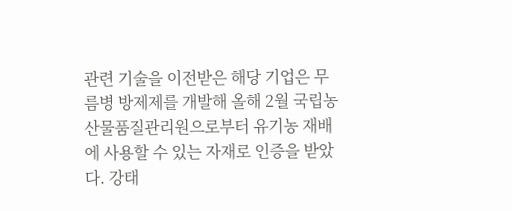관련 기술을 이전받은 해당 기업은 무름병 방제제를 개발해 올해 2월 국립농산물품질관리원으로부터 유기농 재배에 사용할 수 있는 자재로 인증을 받았다. 강태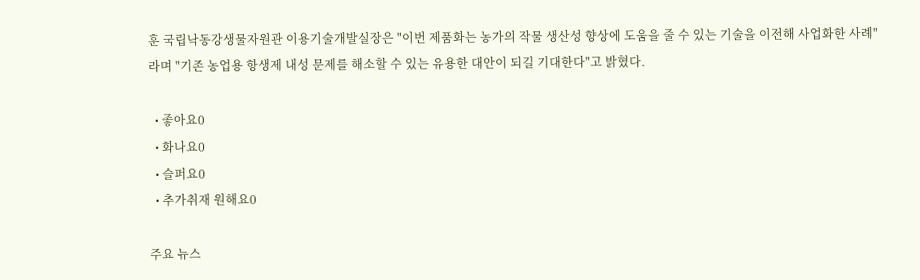훈 국립낙동강생물자원관 이용기술개발실장은 "이번 제품화는 농가의 작물 생산성 향상에 도움을 줄 수 있는 기술을 이전해 사업화한 사례"라며 "기존 농업용 항생제 내성 문제를 해소할 수 있는 유용한 대안이 되길 기대한다"고 밝혔다.

  • 좋아요0
  • 화나요0
  • 슬퍼요0
  • 추가취재 원해요0

주요 뉴스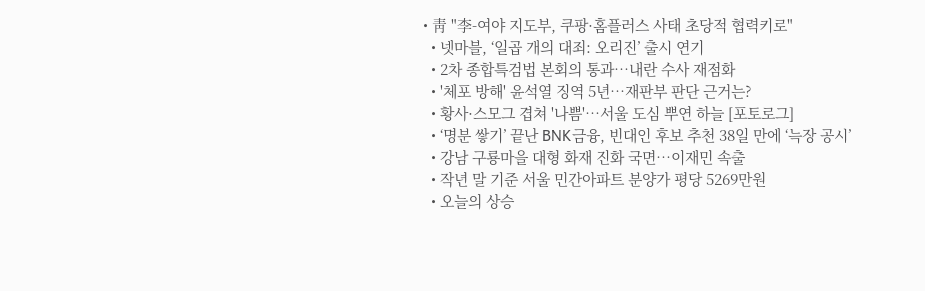• 靑 "李-여야 지도부, 쿠팡·홈플러스 사태 초당적 협력키로"
  • 넷마블, ‘일곱 개의 대죄: 오리진’ 출시 연기
  • 2차 종합특검법 본회의 통과…내란 수사 재점화
  • '체포 방해' 윤석열 징역 5년…재판부 판단 근거는?
  • 황사·스모그 겹쳐 '나쁨'…서울 도심 뿌연 하늘 [포토로그]
  • ‘명분 쌓기’ 끝난 BNK금융, 빈대인 후보 추천 38일 만에 ‘늑장 공시’
  • 강남 구룡마을 대형 화재 진화 국면…이재민 속출
  • 작년 말 기준 서울 민간아파트 분양가 평당 5269만원
  • 오늘의 상승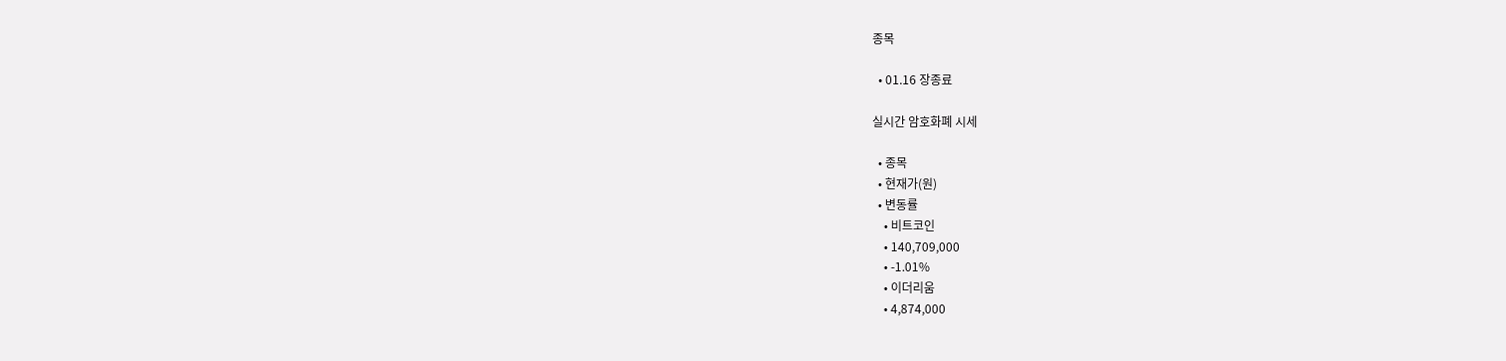종목

  • 01.16 장종료

실시간 암호화폐 시세

  • 종목
  • 현재가(원)
  • 변동률
    • 비트코인
    • 140,709,000
    • -1.01%
    • 이더리움
    • 4,874,000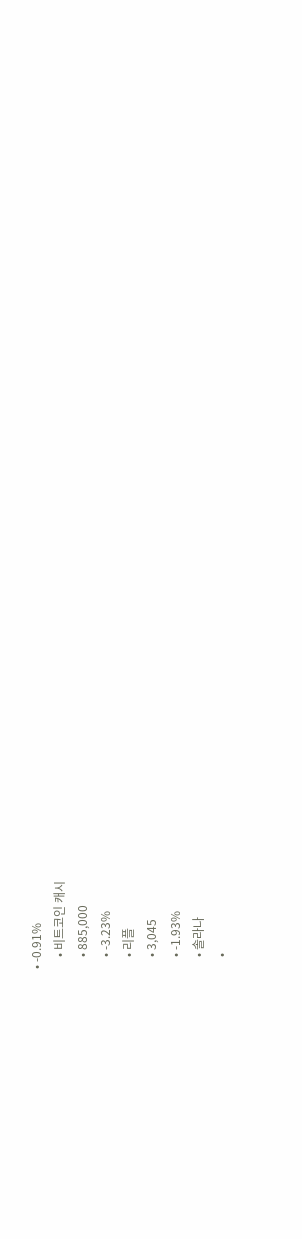• -0.91%
    • 비트코인 캐시
    • 885,000
    • -3.23%
    • 리플
    • 3,045
    • -1.93%
    • 솔라나
    •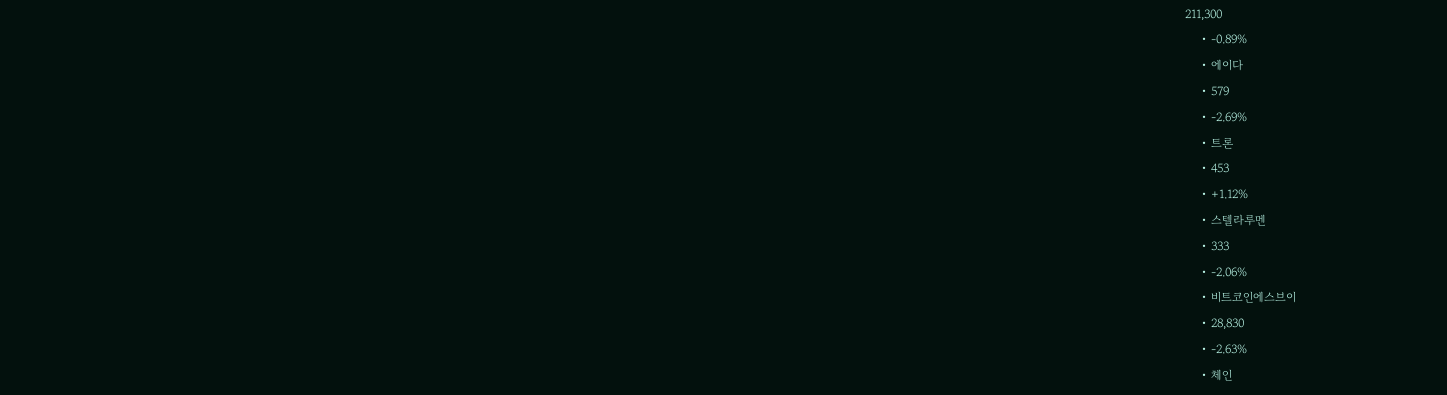211,300
    • -0.89%
    • 에이다
    • 579
    • -2.69%
    • 트론
    • 453
    • +1.12%
    • 스텔라루멘
    • 333
    • -2.06%
    • 비트코인에스브이
    • 28,830
    • -2.63%
    • 체인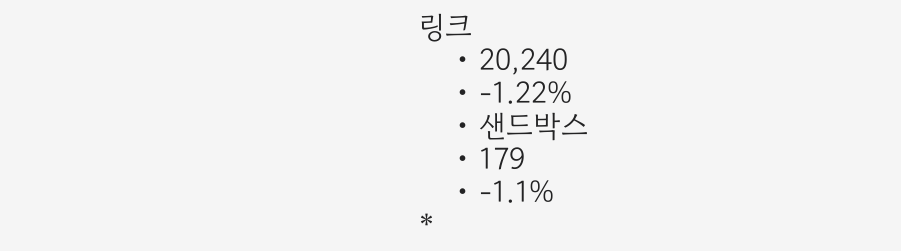링크
    • 20,240
    • -1.22%
    • 샌드박스
    • 179
    • -1.1%
*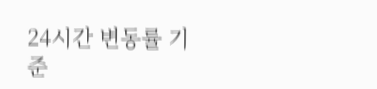24시간 변동률 기준